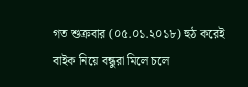গত শুক্রবার (০৫.০১.২০১৮) হুঠ করেই বাইক নিয়ে বন্ধুরা মিলে চলে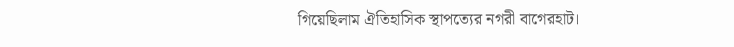গিয়েছিলাম ঐতিহাসিক স্থাপত্যের নগরী বাগেরহাট।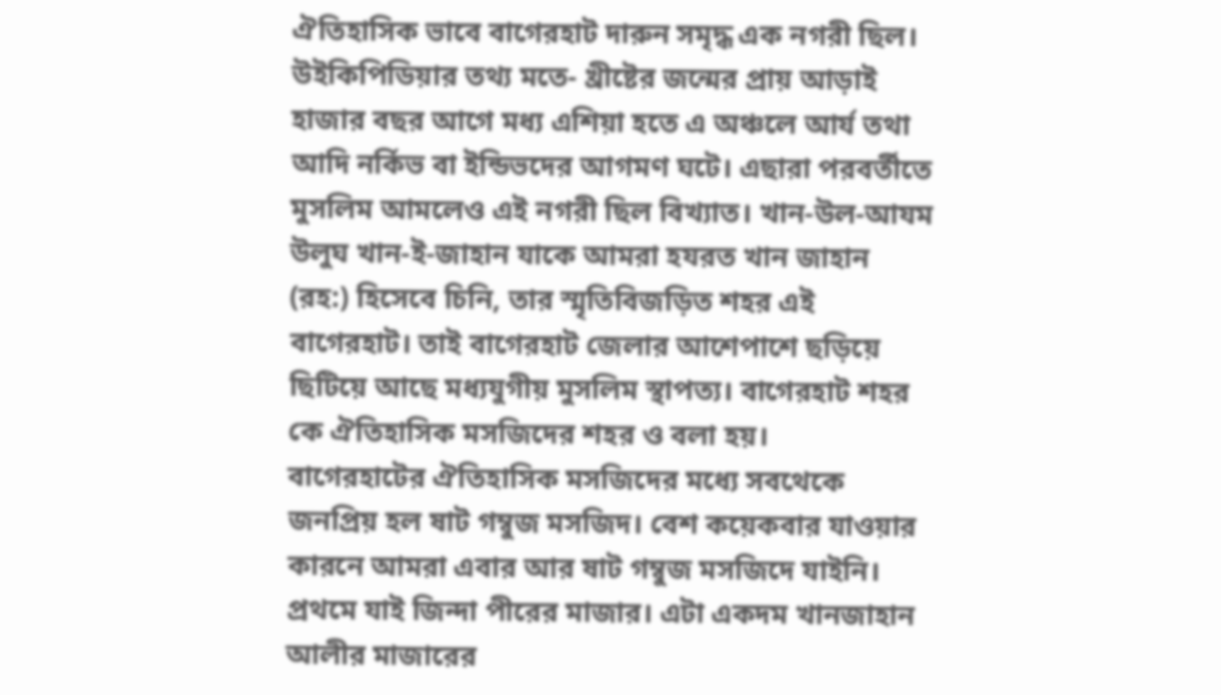ঐতিহাসিক ভাবে বাগেরহাট দারুন সমৃদ্ধ এক নগরী ছিল। উইকিপিডিয়ার তথ্য মতে- খ্রীষ্টের জন্মের প্রায় আড়াই হাজার বছর আগে মধ্য এশিয়া হতে এ অঞ্চলে আর্য তথা আদি নর্কিভ বা ইন্ডিভদের আগমণ ঘটে। এছারা পরবর্তীতে মুসলিম আমলেও এই নগরী ছিল বিখ্যাত। খান-উল-আযম উলুঘ খান-ই-জাহান যাকে আমরা হযরত খান জাহান (রহ:) হিসেবে চিনি, তার স্মৃতিবিজড়িত শহর এই বাগেরহাট। তাই বাগেরহাট জেলার আশেপাশে ছড়িয়ে ছিটিয়ে আছে মধ্যযুগীয় মুসলিম স্থাপত্য। বাগেরহাট শহর কে ঐতিহাসিক মসজিদের শহর ও বলা হয়।
বাগেরহাটের ঐতিহাসিক মসজিদের মধ্যে সবথেকে জনপ্রিয় হল ষাট গম্বুজ মসজিদ। বেশ কয়েকবার যাওয়ার কারনে আমরা এবার আর ষাট গম্বুজ মসজিদে যাইনি।
প্রথমে যাই জিন্দা পীরের মাজার। এটা একদম খানজাহান আলীর মাজারের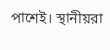পাশেই। স্থানীয়রা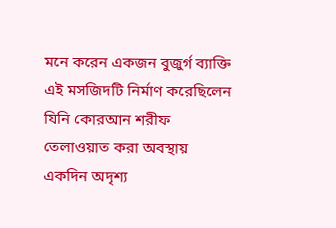মনে করেন একজন বুজুর্গ ব্যাক্তি এই মসজিদটি নির্মাণ করেছিলেন যিনি কোরআন শরীফ তেলাওয়াত করা অবস্থায় একদিন অদৃশ্য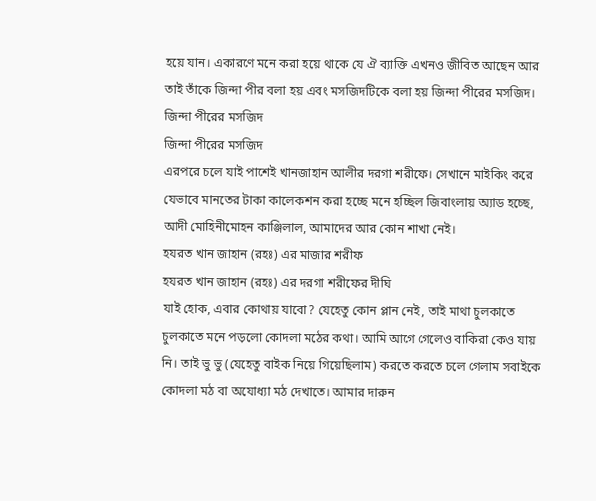হয়ে যান। একারণে মনে করা হয়ে থাকে যে ঐ ব্যাক্তি এখনও জীবিত আছেন আর তাই তাঁকে জিন্দা পীর বলা হয় এবং মসজিদটিকে বলা হয় জিন্দা পীরের মসজিদ।
জিন্দা পীরের মসজিদ
জিন্দা পীরের মসজিদ
এরপরে চলে যাই পাশেই খানজাহান আলীর দরগা শরীফে। সেখানে মাইকিং করে যেভাবে মানতের টাকা কালেকশন করা হচ্ছে মনে হচ্ছিল জিবাংলায় অ্যাড হচ্ছে, আদী মোহিনীমোহন কাঞ্জিলাল, আমাদের আর কোন শাখা নেই।
হযরত খান জাহান (রহঃ) এর মাজার শরীফ
হযরত খান জাহান (রহঃ) এর দরগা শরীফের দীঘি
যাই হোক, এবার কোথায় যাবো? যেহেতু কোন প্লান নেই, তাই মাথা চুলকাতে চুলকাতে মনে পড়লো কোদলা মঠের কথা। আমি আগে গেলেও বাকিরা কেও যায় নি। তাই ভু ভু (যেহেতু বাইক নিয়ে গিয়েছিলাম) করতে করতে চলে গেলাম সবাইকে কোদলা মঠ বা অযোধ্যা মঠ দেখাতে। আমার দারুন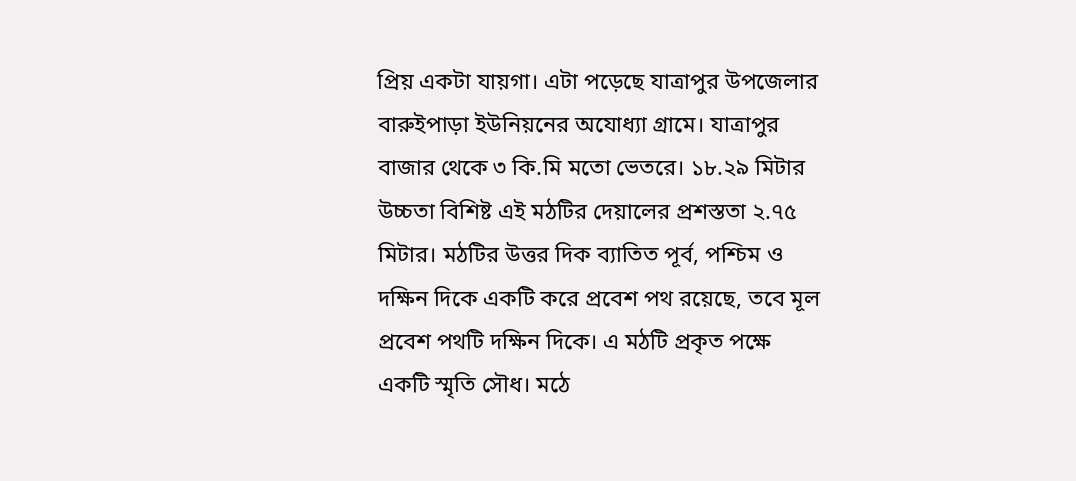প্রিয় একটা যায়গা। এটা পড়েছে যাত্রাপুর উপজেলার বারুইপাড়া ইউনিয়নের অযোধ্যা গ্রামে। যাত্রাপুর বাজার থেকে ৩ কি.মি মতো ভেতরে। ১৮.২৯ মিটার উচ্চতা বিশিষ্ট এই মঠটির দেয়ালের প্রশস্ততা ২.৭৫ মিটার। মঠটির উত্তর দিক ব্যাতিত পূর্ব, পশ্চিম ও দক্ষিন দিকে একটি করে প্রবেশ পথ রয়েছে, তবে মূল প্রবেশ পথটি দক্ষিন দিকে। এ মঠটি প্রকৃত পক্ষে একটি স্মৃতি সৌধ। মঠে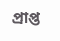প্রাপ্ত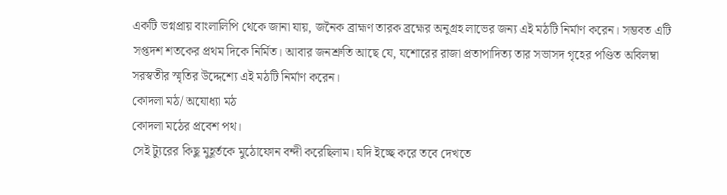একটি ভগ্নপ্রায় বাংলালিপি থেকে জানা যায়, জনৈক ব্রাহ্মণ তারক ব্রহ্মের অনুগ্রহ লাভের জন্য এই মঠটি নির্মাণ করেন। সম্ভবত এটি সপ্তদশ শতকের প্রথম দিকে নির্মিত। আবার জনশ্রুতি আছে যে, যশোরের রাজা প্রতাপাদিত্য তার সভাসদ গৃহের পণ্ডিত অবিলম্বা সরস্বতীর স্মৃতির উদ্দেশ্যে এই মঠটি নির্মাণ করেন।
কোদলা মঠ/ অযোধ্যা মঠ
কোদলা মঠের প্রবেশ পথ।
সেই ট্যুরের কিছু মুহূর্তকে মুঠোফোন বন্দী করেছিলাম। যদি ইচ্ছে করে তবে দেখতে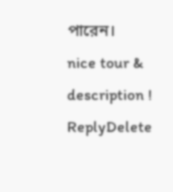পারেন।
nice tour & description !
ReplyDelete